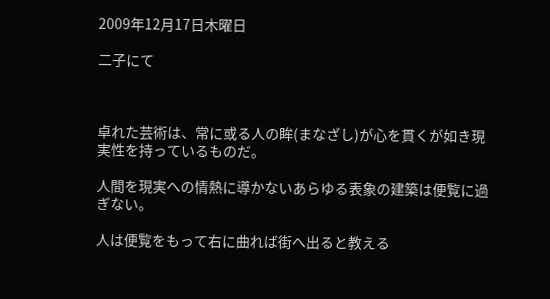2009年12月17日木曜日

二子にて



卓れた芸術は、常に或る人の眸(まなざし)が心を貫くが如き現実性を持っているものだ。

人間を現実への情熱に導かないあらゆる表象の建築は便覧に過ぎない。

人は便覧をもって右に曲れば街へ出ると教える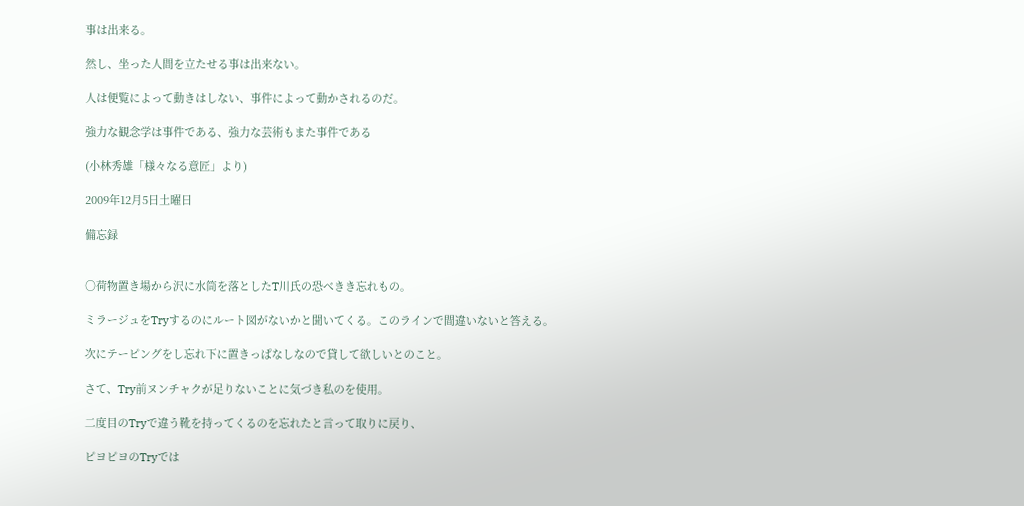事は出来る。

然し、坐った人間を立たせる事は出来ない。

人は便覧によって動きはしない、事件によって動かされるのだ。

強力な観念学は事件である、強力な芸術もまた事件である

(小林秀雄「様々なる意匠」より)

2009年12月5日土曜日

備忘録


○荷物置き場から沢に水筒を落としたT川氏の恐べきき忘れもの。

ミラージュをTryするのにルート図がないかと聞いてくる。このラインで間違いないと答える。

次にテーピングをし忘れ下に置きっぱなしなので貸して欲しいとのこと。

さて、Try前ヌンチャクが足りないことに気づき私のを使用。

二度目のTryで違う靴を持ってくるのを忘れたと言って取りに戻り、

ピヨピヨのTryでは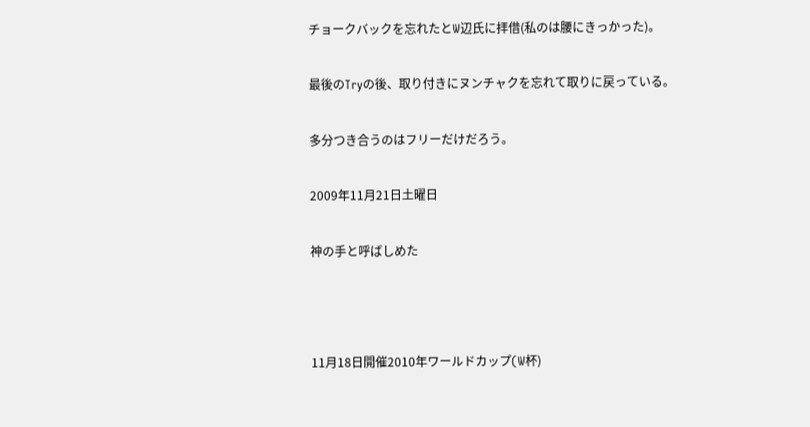チョークバックを忘れたとW辺氏に拝借(私のは腰にきっかった)。

最後のTryの後、取り付きにヌンチャクを忘れて取りに戻っている。

多分つき合うのはフリーだけだろう。

2009年11月21日土曜日

神の手と呼ばしめた



11月18日開催2010年ワールドカップ(W杯)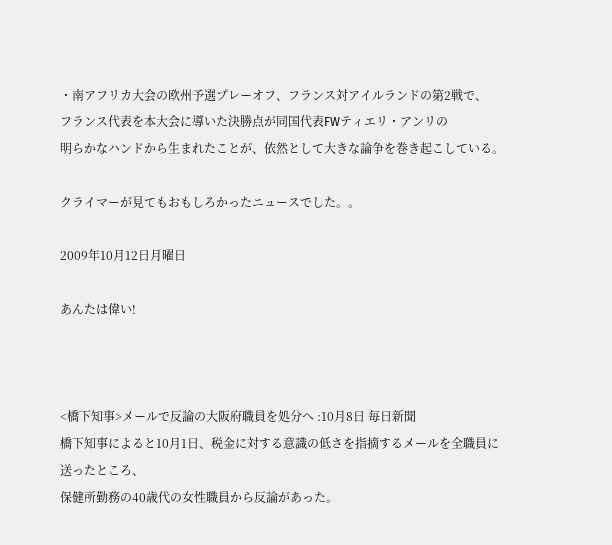・南アフリカ大会の欧州予選プレーオフ、フランス対アイルランドの第2戦で、
フランス代表を本大会に導いた決勝点が同国代表FWティエリ・アンリの
明らかなハンドから生まれたことが、依然として大きな論争を巻き起こしている。

クライマーが見てもおもしろかったニュースでした。。

2009年10月12日月曜日

あんたは偉い!



<橋下知事>メールで反論の大阪府職員を処分へ :10月8日 毎日新聞
橋下知事によると10月1日、税金に対する意識の低さを指摘するメールを全職員に送ったところ、
保健所勤務の40歳代の女性職員から反論があった。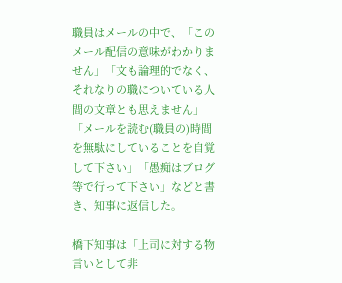職員はメールの中で、「このメール配信の意味がわかりません」「文も論理的でなく、それなりの職についている人間の文章とも思えません」「メールを読む(職員の)時間を無駄にしていることを自覚して下さい」「愚痴はブログ等で行って下さい」などと書き、知事に返信した。

橋下知事は「上司に対する物言いとして非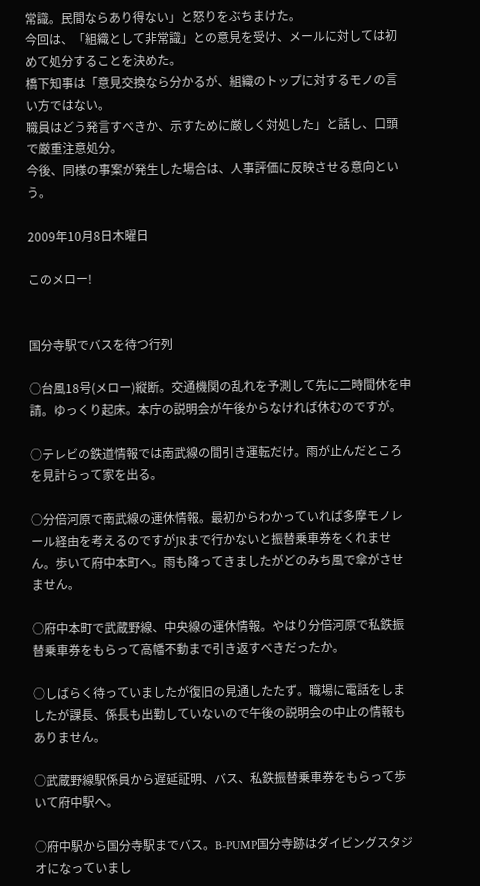常識。民間ならあり得ない」と怒りをぶちまけた。
今回は、「組織として非常識」との意見を受け、メールに対しては初めて処分することを決めた。
橋下知事は「意見交換なら分かるが、組織のトップに対するモノの言い方ではない。
職員はどう発言すべきか、示すために厳しく対処した」と話し、口頭で厳重注意処分。
今後、同様の事案が発生した場合は、人事評価に反映させる意向という。

2009年10月8日木曜日

このメロー!


国分寺駅でバスを待つ行列

○台風18号(メロー)縦断。交通機関の乱れを予測して先に二時間休を申請。ゆっくり起床。本庁の説明会が午後からなければ休むのですが。

○テレビの鉄道情報では南武線の間引き運転だけ。雨が止んだところを見計らって家を出る。

○分倍河原で南武線の運休情報。最初からわかっていれば多摩モノレール経由を考えるのですがJRまで行かないと振替乗車券をくれません。歩いて府中本町へ。雨も降ってきましたがどのみち風で傘がさせません。

○府中本町で武蔵野線、中央線の運休情報。やはり分倍河原で私鉄振替乗車券をもらって高幡不動まで引き返すべきだったか。

○しばらく待っていましたが復旧の見通したたず。職場に電話をしましたが課長、係長も出勤していないので午後の説明会の中止の情報もありません。

○武蔵野線駅係員から遅延証明、バス、私鉄振替乗車券をもらって歩いて府中駅へ。

○府中駅から国分寺駅までバス。B-PUMP国分寺跡はダイビングスタジオになっていまし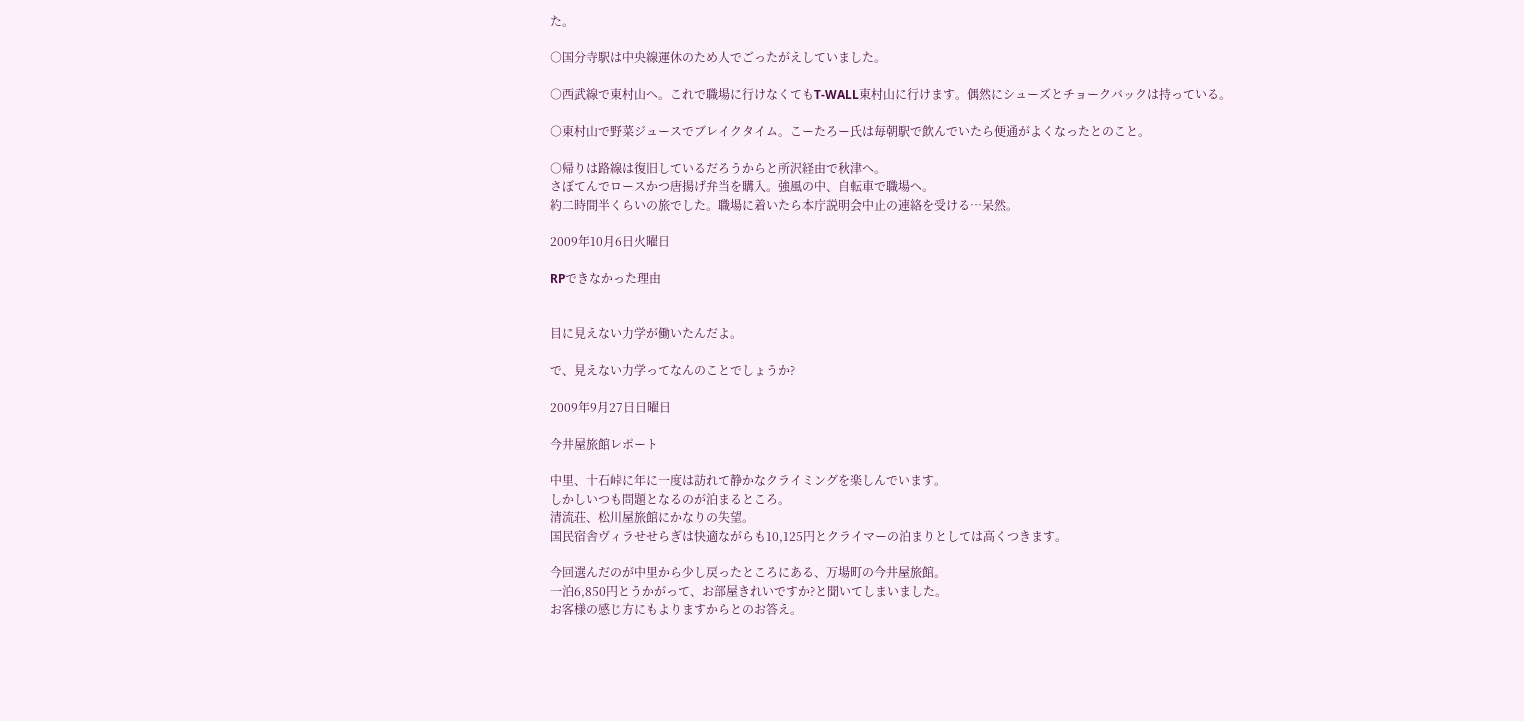た。

○国分寺駅は中央線運休のため人でごったがえしていました。

○西武線で東村山へ。これで職場に行けなくてもT-WALL東村山に行けます。偶然にシューズとチョークバックは持っている。

○東村山で野菜ジュースでブレイクタイム。こーたろー氏は毎朝駅で飲んでいたら便通がよくなったとのこと。

○帰りは路線は復旧しているだろうからと所沢経由で秋津へ。
さぼてんでロースかつ唐揚げ弁当を購入。強風の中、自転車で職場へ。
約二時間半くらいの旅でした。職場に着いたら本庁説明会中止の連絡を受ける…呆然。

2009年10月6日火曜日

RPできなかった理由


目に見えない力学が働いたんだよ。

で、見えない力学ってなんのことでしょうか?

2009年9月27日日曜日

今井屋旅館レポート

中里、十石峠に年に一度は訪れて静かなクライミングを楽しんでいます。
しかしいつも問題となるのが泊まるところ。
清流荘、松川屋旅館にかなりの失望。
国民宿舎ヴィラせせらぎは快適ながらも10,125円とクライマーの泊まりとしては高くつきます。

今回選んだのが中里から少し戻ったところにある、万場町の今井屋旅館。
一泊6,850円とうかがって、お部屋きれいですか?と聞いてしまいました。
お客様の感じ方にもよりますからとのお答え。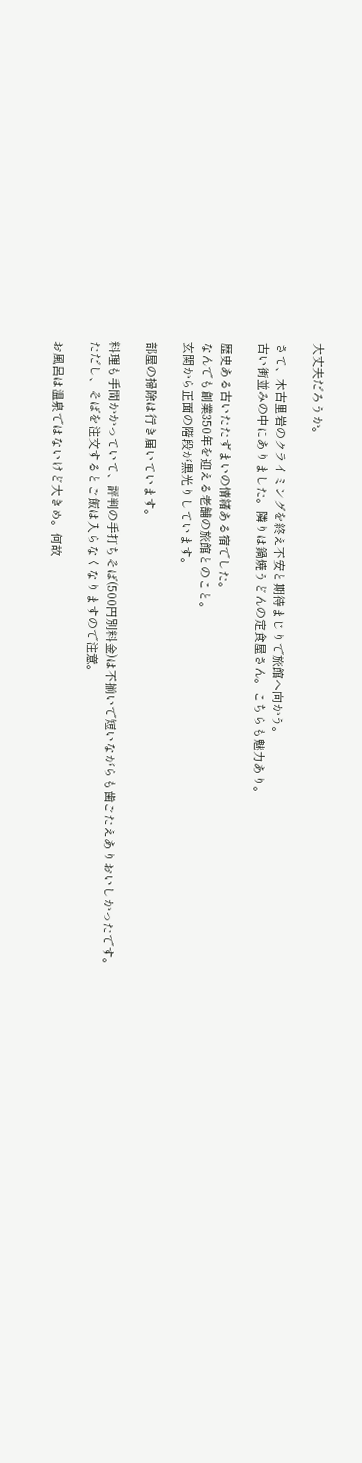大丈夫だろうか。

さて、木古里岩のクライミングを終え不安と期待まじりで旅館へ向かう。
古い街並みの中にありました。隣りは鍋焼うどんの定食屋さん。こちらも魅力あり。

歴史ある古いたたずまいの情緒ある宿でした。
なんでも創業350年を迎える老舗の旅館とのこと。
玄関から正面の階段が黒光りしています。

部屋の掃除は行き届いています。

料理も手間かかっていて、評判の手打ちそば(500円別料金)は不揃いで短いながらも歯ごたえありおいしかったです。
ただし、そばを注文するとご飯は入らなくなりますので注意。

お風呂は温泉ではないけど大きめ。何故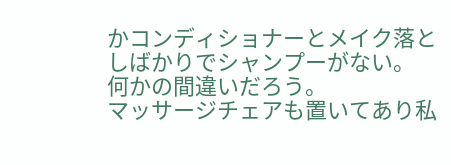かコンディショナーとメイク落としばかりでシャンプーがない。
何かの間違いだろう。
マッサージチェアも置いてあり私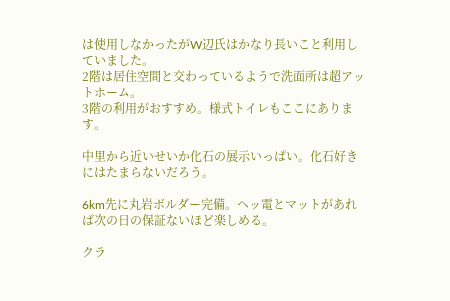は使用しなかったがW辺氏はかなり長いこと利用していました。
2階は居住空間と交わっているようで洗面所は超アットホーム。
3階の利用がおすすめ。様式トイレもここにあります。

中里から近いせいか化石の展示いっぱい。化石好きにはたまらないだろう。

6km先に丸岩ボルダー完備。ヘッ電とマットがあれば次の日の保証ないほど楽しめる。

クラ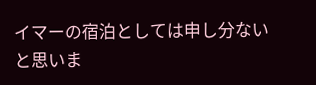イマーの宿泊としては申し分ないと思いま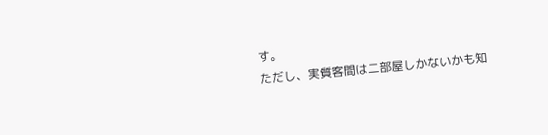す。
ただし、実質客間は二部屋しかないかも知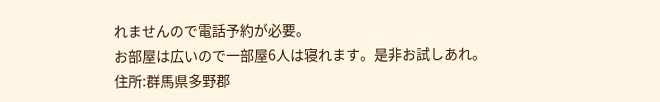れませんので電話予約が必要。
お部屋は広いので一部屋6人は寝れます。是非お試しあれ。
住所:群馬県多野郡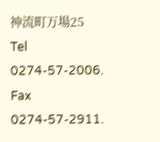神流町万場25
Tel 0274-57-2006. Fax 0274-57-2911.